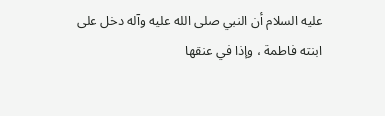عليه السلام أن النبي صلى الله عليه وآله دخل على ابنته فاطمة ، وإذا في عنقها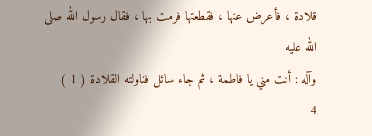قلادة ، فأعرض عنها ، فقطعتها فرمت بها ، فقال رسول الله صلى الله عليه
وآله : أنت مني يا فاطمة ، ثم جاء سائل فناولته القلادة ( 1 )
4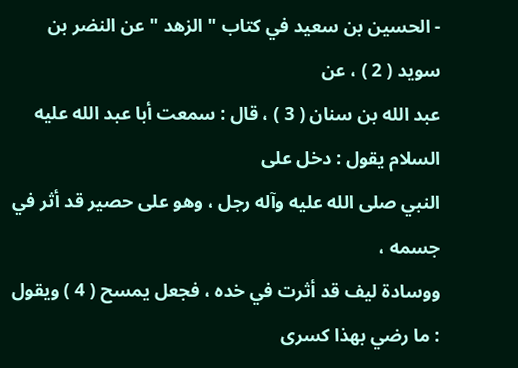- الحسين بن سعيد في كتاب " الزهد " عن النضر بن سويد ( 2 ) ، عن
عبد الله بن سنان ( 3 ) ، قال : سمعت أبا عبد الله عليه السلام يقول : دخل على
النبي صلى الله عليه وآله رجل ، وهو على حصير قد أثر في جسمه ،
ووسادة ليف قد أثرت في خده ، فجعل يمسح ( 4 ) ويقول : ما رضي بهذا كسرى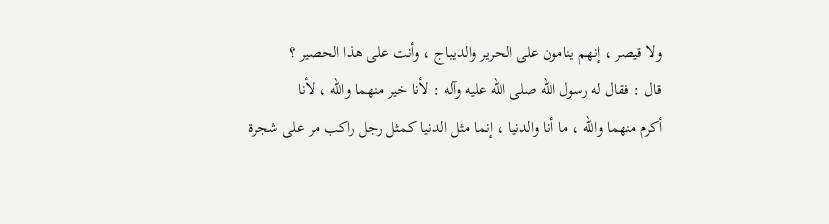ولا قيصر ، إنهم ينامون على الحرير والديباج ، وأنت على هذا الحصير ؟
قال : فقال له رسول الله صلى الله عليه وآله : لأنا خير منهما والله ، لأنا
أكرم منهما والله ، ما أنا والدنيا ، إنما مثل الدنيا كمثل رجل راكب مر على شجرة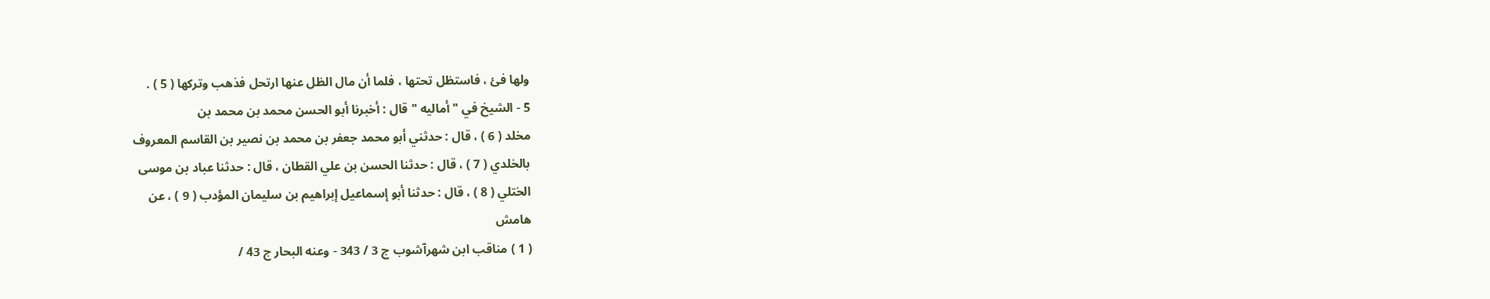ولها فئ ، فاستظل تحتها ، فلما أن مال الظل عنها ارتحل فذهب وتركها ( 5 ) .
5 - الشيخ في " أماليه " قال : أخبرنا أبو الحسن محمد بن محمد بن
مخلد ( 6 ) ، قال : حدثني أبو محمد جعفر بن محمد بن نصير بن القاسم المعروف
بالخلدي ( 7 ) ، قال : حدثنا الحسن بن علي القطان ، قال : حدثنا عباد بن موسى
الختلي ( 8 ) ، قال : حدثنا أبو إسماعيل إبراهيم بن سليمان المؤدب ( 9 ) ، عن
هامش
( 1 ) مناقب ابن شهرآشوب ج 3 / 343 - وعنه البحار ج 43 /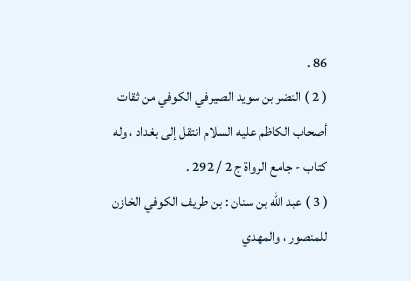86 .
( 2 ) النضر بن سويد الصيرفي الكوفي من ثقات أصحاب الكاظم عليه السلام انتقل إلى بغداد ، وله
كتاب - جامع الرواة ج 2 / 292 .
( 3 ) عبد الله بن سنان : بن طريف الكوفي الخازن للمنصور ، والمهدي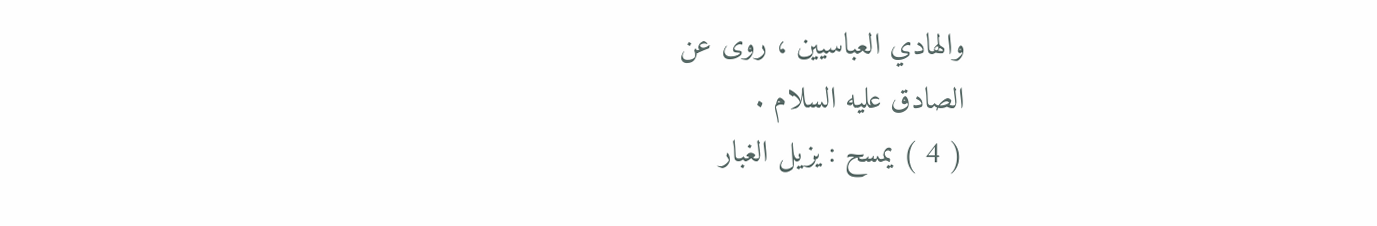والهادي العباسيين ، روى عن
الصادق عليه السلام .
( 4 ) يمسح : يزيل الغبار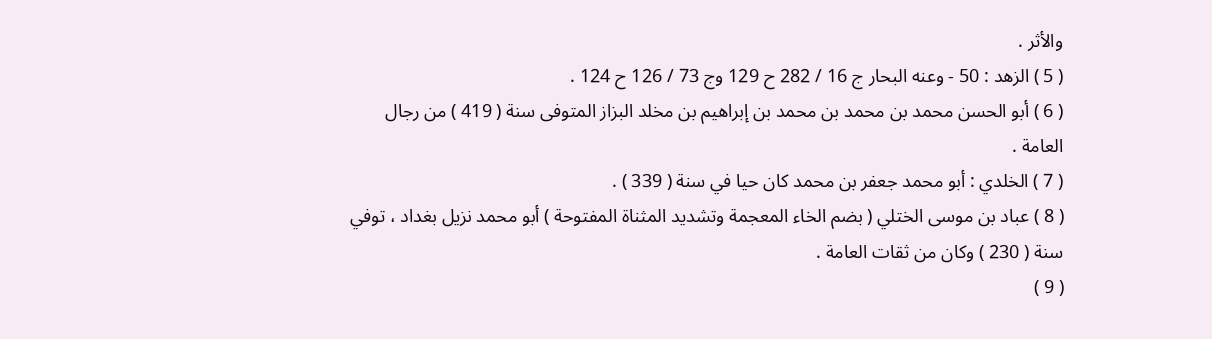والأثر .
( 5 ) الزهد : 50 - وعنه البحار ج 16 / 282 ح 129 وج 73 / 126 ح 124 .
( 6 ) أبو الحسن محمد بن محمد بن محمد بن إبراهيم بن مخلد البزاز المتوفى سنة ( 419 ) من رجال
العامة .
( 7 ) الخلدي : أبو محمد جعفر بن محمد كان حيا في سنة ( 339 ) .
( 8 ) عباد بن موسى الختلي ( بضم الخاء المعجمة وتشديد المثناة المفتوحة ) أبو محمد نزيل بغداد ، توفي
سنة ( 230 ) وكان من ثقات العامة .
( 9 )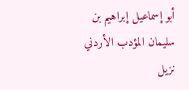أبو إسماعيل إبراهيم بن سليمان المؤدب الأردني نزيل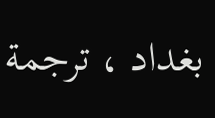بغداد ، ترجمة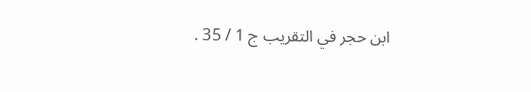ابن حجر في التقريب ج 1 / 35 .